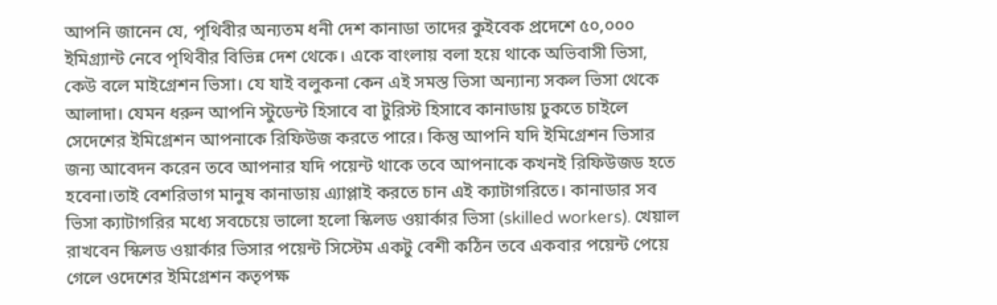আপনি জানেন যে, পৃথিবীর অন্যতম ধনী দেশ কানাডা তাদের কুইবেক প্রদেশে ৫০,০০০ ইমিগ্র্যান্ট নেবে পৃথিবীর বিভিন্ন দেশ থেকে। একে বাংলায় বলা হয়ে থাকে অভিবাসী ভিসা, কেউ বলে মাইগ্রেশন ভিসা। যে যাই বলুকনা কেন এই সমস্ত ভিসা অন্যান্য সকল ভিসা থেকে আলাদা। যেমন ধরুন আপনি স্টুডেন্ট হিসাবে বা টুরিস্ট হিসাবে কানাডায় ঢুকতে চাইলে সেদেশের ইমিগ্রেশন আপনাকে রিফিউজ করতে পারে। কিন্তু আপনি যদি ইমিগ্রেশন ভিসার জন্য আবেদন করেন তবে আপনার যদি পয়েন্ট থাকে তবে আপনাকে কখনই রিফিউজড হতে হবেনা।তাই বেশরিভাগ মানুষ কানাডায় এ্যাপ্লাই করতে চান এই ক্যাটাগরিতে। কানাডার সব ভিসা ক্যাটাগরির মধ্যে সবচেয়ে ভালো হলো স্কিলড ওয়ার্কার ভিসা (skilled workers). খেয়াল রাখবেন স্কিলড ওয়ার্কার ভিসার পয়েন্ট সিস্টেম একটু বেশী কঠিন তবে একবার পয়েন্ট পেয়ে গেলে ওদেশের ইমিগ্রেশন কতৃপক্ষ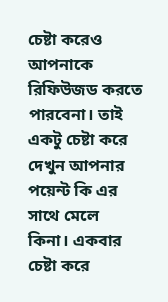চেষ্টা করেও আপনাকে রিফিউজড করতে পারবেনা। তাই একটু চেষ্টা করে দেখুন আপনার পয়েন্ট কি এর সাথে মেলে কিনা। একবার চেষ্টা করে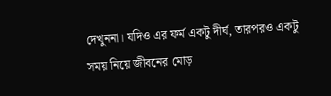দেখুননা। যদিও এর ফর্ম একটু দীর্ঘ, তারপরও একটু সময় নিয়ে জীবনের মোড়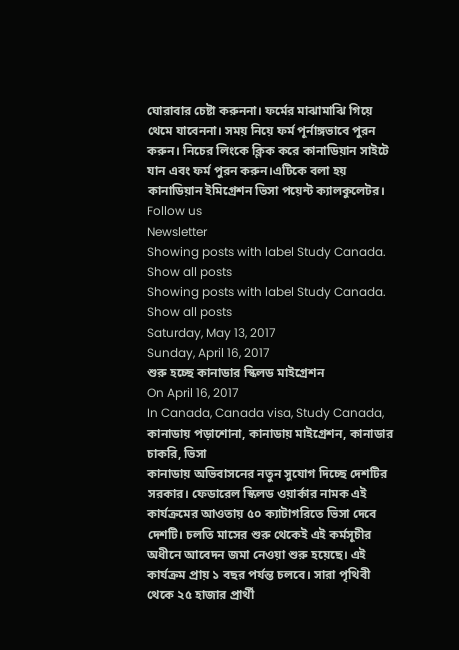ঘোরাবার চেষ্টা করুননা। ফর্মের মাঝামাঝি গিয়ে থেমে যাবেননা। সময় নিয়ে ফর্ম পূর্নাঙ্গভাবে পুরন করুন। নিচের লিংকে ক্লিক করে কানাডিয়ান সাইটে যান এবং ফর্ম পুরন করুন।এটিকে বলা হয় কানাডিয়ান ইমিগ্রেশন ভিসা পয়েন্ট ক্যালকুলেটর।
Follow us
Newsletter
Showing posts with label Study Canada. Show all posts
Showing posts with label Study Canada. Show all posts
Saturday, May 13, 2017
Sunday, April 16, 2017
শুরু হচ্ছে কানাডার স্কিলড মাইগ্রেশন
On April 16, 2017
In Canada, Canada visa, Study Canada, কানাডায় পড়াশোনা, কানাডায় মাইগ্রেশন, কানাডার চাকরি, ভিসা
কানাডায় অভিবাসনের নতুন সুযোগ দিচ্ছে দেশটির সরকার। ফেডারেল স্কিলড ওয়ার্কার নামক এই কার্যক্রমের আওতায় ৫০ ক্যাটাগরিতে ভিসা দেবে দেশটি। চলতি মাসের শুরু থেকেই এই কর্মসূচীর অধীনে আবেদন জমা নেওয়া শুরু হয়েছে। এই কার্যক্রম প্রায় ১ বছর পর্যন্ত চলবে। সারা পৃথিবী থেকে ২৫ হাজার প্রার্থী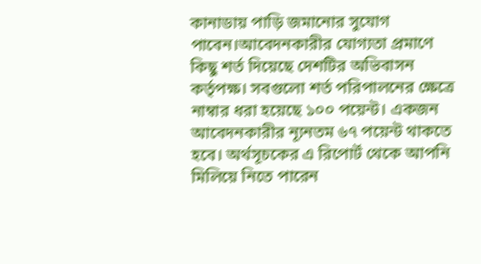কানাডায় পাড়ি জমানোর সুযোগ পাবেন।আবেদনকারীর যোগ্যতা প্রমাণে কিছু শর্ত দিয়েছে দেশটির অভিবাসন কর্তৃপক্ষ। সবগুলো শর্ত পরিপালনের ক্ষেত্রে নাম্বার ধরা হয়েছে ১০০ পয়েন্ট। একজন আবেদনকারীর ন্যূনতম ৬৭ পয়েন্ট থাকতে হবে। অর্থসূচকের এ রিপোর্ট থেকে আপনি মিলিয়ে নিতে পারেন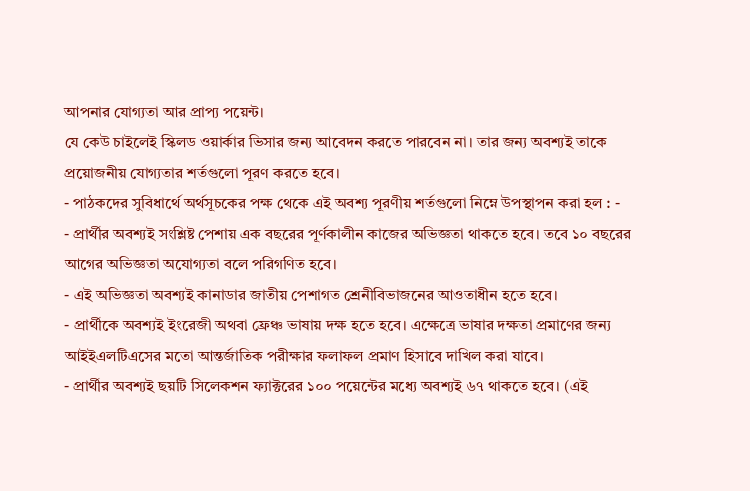আপনার যোগ্যতা আর প্রাপ্য পয়েন্ট।
যে কেউ চাইলেই স্কিলড ওয়ার্কার ভিসার জন্য আবেদন করতে পারবেন না। তার জন্য অবশ্যই তাকে প্রয়োজনীয় যোগ্যতার শর্তগুলো পূরণ করতে হবে।
- পাঠকদের সুবিধার্থে অর্থসূচকের পক্ষ থেকে এই অবশ্য পূরণীয় শর্তগুলো নিম্নে উপস্থাপন করা হল : -
- প্রার্থীর অবশ্যই সংশ্লিষ্ট পেশায় এক বছরের পূর্ণকালীন কাজের অভিজ্ঞতা থাকতে হবে। তবে ১০ বছরের আগের অভিজ্ঞতা অযোগ্যতা বলে পরিগণিত হবে।
- এই অভিজ্ঞতা অবশ্যই কানাডার জাতীয় পেশাগত শ্রেনীবিভাজনের আওতাধীন হতে হবে।
- প্রার্থীকে অবশ্যই ইংরেজী অথবা ফ্রেঞ্চ ভাষায় দক্ষ হতে হবে। এক্ষেত্রে ভাষার দক্ষতা প্রমাণের জন্য আইইএলটিএসের মতো আন্তর্জাতিক পরীক্ষার ফলাফল প্রমাণ হিসাবে দাখিল করা যাবে।
- প্রার্থীর অবশ্যই ছয়টি সিলেকশন ফ্যাক্টরের ১০০ পয়েন্টের মধ্যে অবশ্যই ৬৭ থাকতে হবে। (এই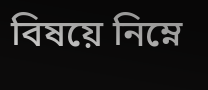বিষয়ে নিম্নে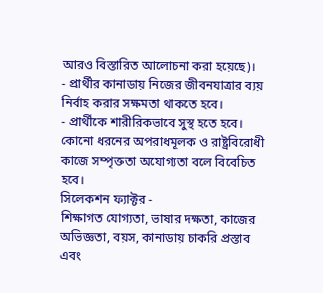আরও বিস্তারিত আলোচনা করা হয়েছে)।
- প্রার্থীর কানাডায় নিজের জীবনযাত্রার ব্যয় নির্বাহ করার সক্ষমতা থাকতে হবে।
- প্রার্থীকে শারীরিকভাবে সুস্থ হতে হবে। কোনো ধরনের অপরাধমূলক ও রাষ্ট্রবিরোধী কাজে সম্পৃক্ততা অযোগ্যতা বলে বিবেচিত হবে।
সিলেকশন ফ্যাক্টর -
শিক্ষাগত যোগ্যতা, ভাষার দক্ষতা, কাজের অভিজ্ঞতা, বয়স, কানাডায় চাকরি প্রস্তাব এবং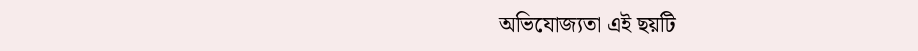অভিযোজ্যতা এই ছয়টি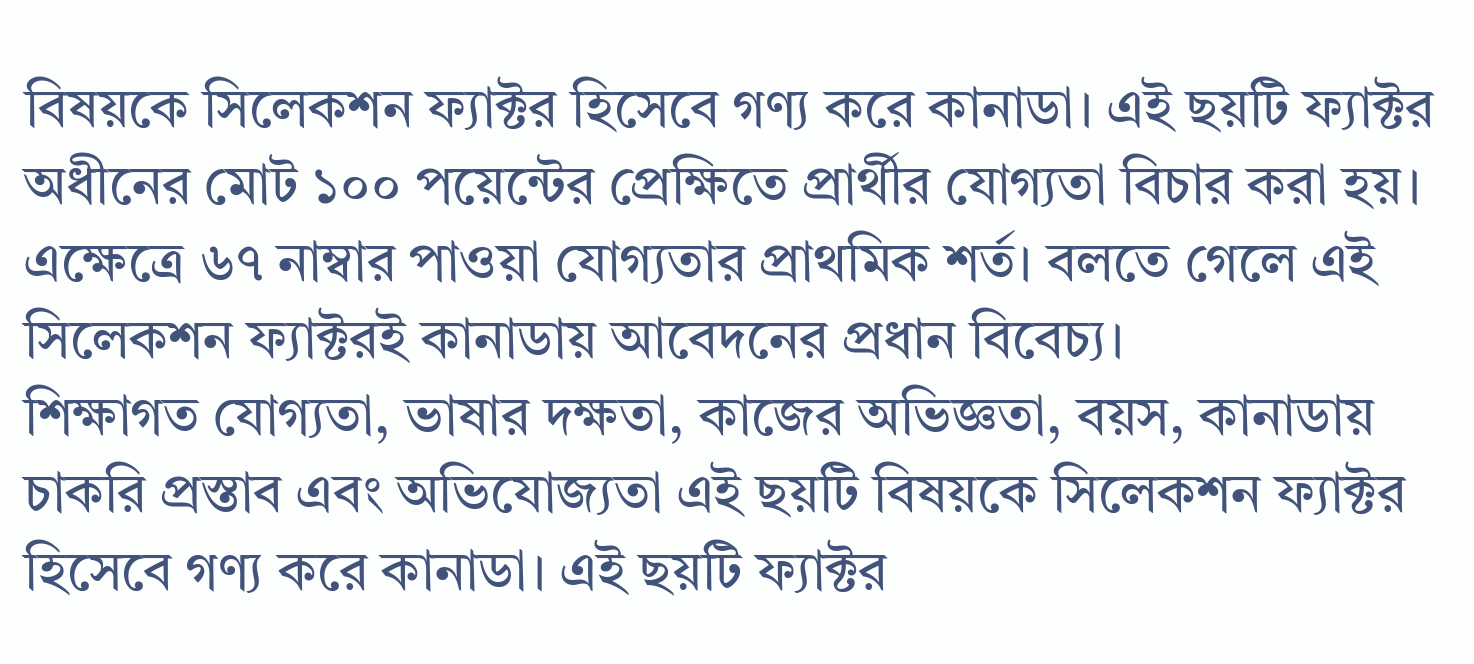বিষয়কে সিলেকশন ফ্যাক্টর হিসেবে গণ্য করে কানাডা। এই ছয়টি ফ্যাক্টর অধীনের মোট ১০০ পয়েন্টের প্রেক্ষিতে প্রার্থীর যোগ্যতা বিচার করা হয়। এক্ষেত্রে ৬৭ নাম্বার পাওয়া যোগ্যতার প্রাথমিক শর্ত। বলতে গেলে এই সিলেকশন ফ্যাক্টরই কানাডায় আবেদনের প্রধান বিবেচ্য।
শিক্ষাগত যোগ্যতা, ভাষার দক্ষতা, কাজের অভিজ্ঞতা, বয়স, কানাডায় চাকরি প্রস্তাব এবং অভিযোজ্যতা এই ছয়টি বিষয়কে সিলেকশন ফ্যাক্টর হিসেবে গণ্য করে কানাডা। এই ছয়টি ফ্যাক্টর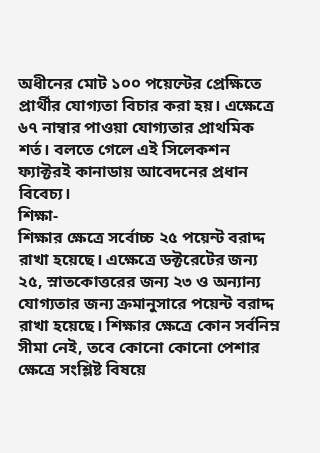অধীনের মোট ১০০ পয়েন্টের প্রেক্ষিতে প্রার্থীর যোগ্যতা বিচার করা হয়। এক্ষেত্রে ৬৭ নাম্বার পাওয়া যোগ্যতার প্রাথমিক শর্ত। বলতে গেলে এই সিলেকশন ফ্যাক্টরই কানাডায় আবেদনের প্রধান বিবেচ্য।
শিক্ষা-
শিক্ষার ক্ষেত্রে সর্বোচ্চ ২৫ পয়েন্ট বরাদ্দ রাখা হয়েছে। এক্ষেত্রে ডক্টরেটের জন্য ২৫, স্নাতকোত্তরের জন্য ২৩ ও অন্যান্য যোগ্যতার জন্য ক্রমানুসারে পয়েন্ট বরাদ্দ রাখা হয়েছে। শিক্ষার ক্ষেত্রে কোন সর্বনিম্ন সীমা নেই, তবে কোনো কোনো পেশার ক্ষেত্রে সংশ্লিষ্ট বিষয়ে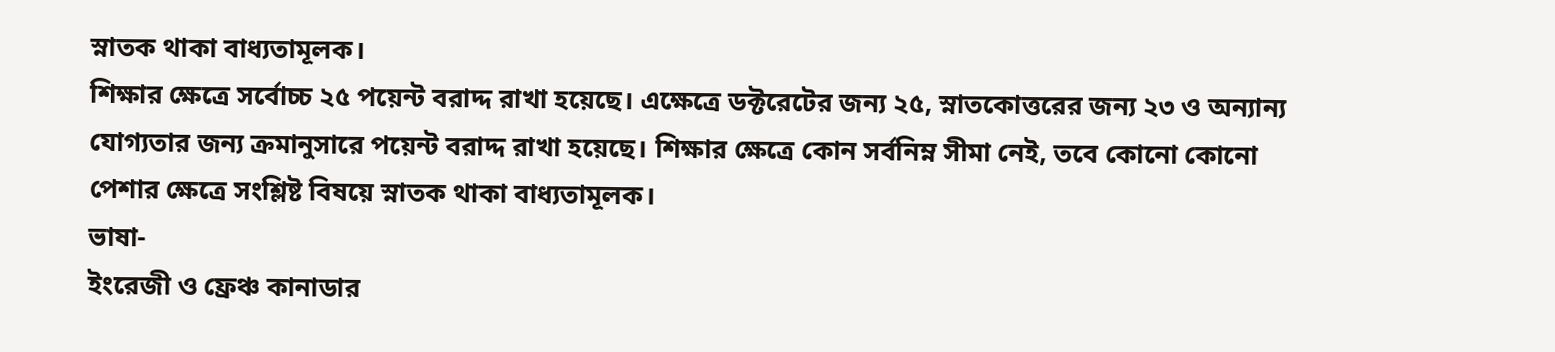স্নাতক থাকা বাধ্যতামূলক।
শিক্ষার ক্ষেত্রে সর্বোচ্চ ২৫ পয়েন্ট বরাদ্দ রাখা হয়েছে। এক্ষেত্রে ডক্টরেটের জন্য ২৫, স্নাতকোত্তরের জন্য ২৩ ও অন্যান্য যোগ্যতার জন্য ক্রমানুসারে পয়েন্ট বরাদ্দ রাখা হয়েছে। শিক্ষার ক্ষেত্রে কোন সর্বনিম্ন সীমা নেই, তবে কোনো কোনো পেশার ক্ষেত্রে সংশ্লিষ্ট বিষয়ে স্নাতক থাকা বাধ্যতামূলক।
ভাষা-
ইংরেজী ও ফ্রেঞ্চ কানাডার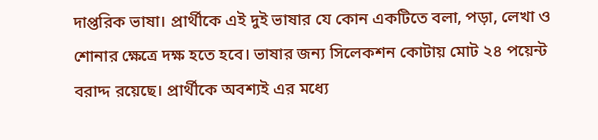দাপ্তরিক ভাষা। প্রার্থীকে এই দুই ভাষার যে কোন একটিতে বলা, পড়া, লেখা ও শোনার ক্ষেত্রে দক্ষ হতে হবে। ভাষার জন্য সিলেকশন কোটায় মোট ২৪ পয়েন্ট বরাদ্দ রয়েছে। প্রার্থীকে অবশ্যই এর মধ্যে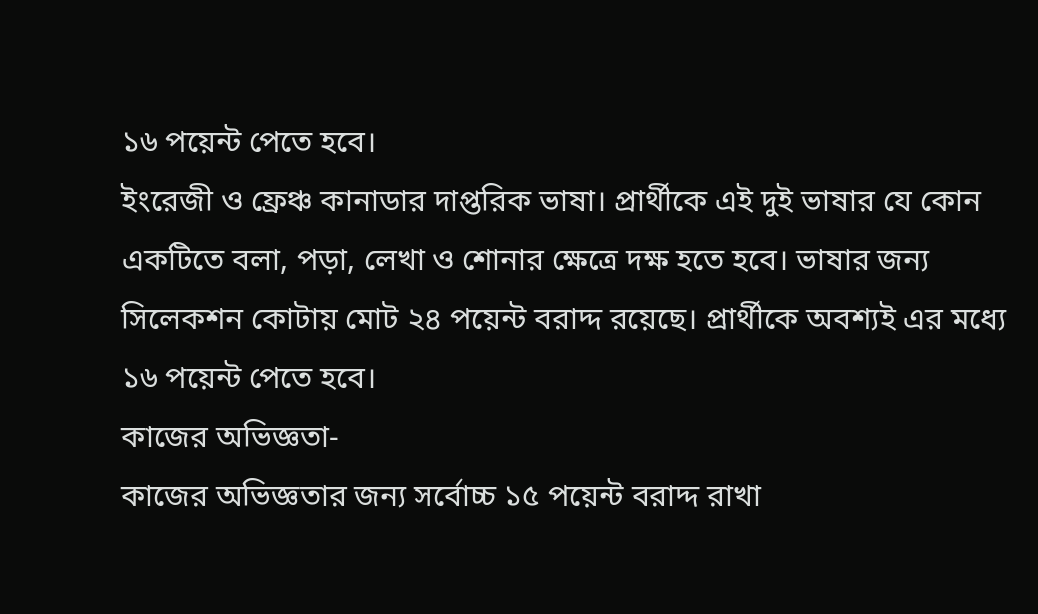১৬ পয়েন্ট পেতে হবে।
ইংরেজী ও ফ্রেঞ্চ কানাডার দাপ্তরিক ভাষা। প্রার্থীকে এই দুই ভাষার যে কোন একটিতে বলা, পড়া, লেখা ও শোনার ক্ষেত্রে দক্ষ হতে হবে। ভাষার জন্য সিলেকশন কোটায় মোট ২৪ পয়েন্ট বরাদ্দ রয়েছে। প্রার্থীকে অবশ্যই এর মধ্যে ১৬ পয়েন্ট পেতে হবে।
কাজের অভিজ্ঞতা-
কাজের অভিজ্ঞতার জন্য সর্বোচ্চ ১৫ পয়েন্ট বরাদ্দ রাখা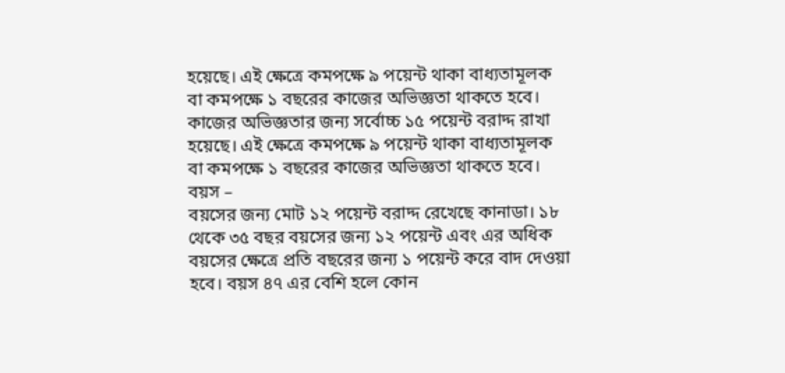হয়েছে। এই ক্ষেত্রে কমপক্ষে ৯ পয়েন্ট থাকা বাধ্যতামূলক বা কমপক্ষে ১ বছরের কাজের অভিজ্ঞতা থাকতে হবে।
কাজের অভিজ্ঞতার জন্য সর্বোচ্চ ১৫ পয়েন্ট বরাদ্দ রাখা হয়েছে। এই ক্ষেত্রে কমপক্ষে ৯ পয়েন্ট থাকা বাধ্যতামূলক বা কমপক্ষে ১ বছরের কাজের অভিজ্ঞতা থাকতে হবে।
বয়স –
বয়সের জন্য মোট ১২ পয়েন্ট বরাদ্দ রেখেছে কানাডা। ১৮ থেকে ৩৫ বছর বয়সের জন্য ১২ পয়েন্ট এবং এর অধিক বয়সের ক্ষেত্রে প্রতি বছরের জন্য ১ পয়েন্ট করে বাদ দেওয়া হবে। বয়স ৪৭ এর বেশি হলে কোন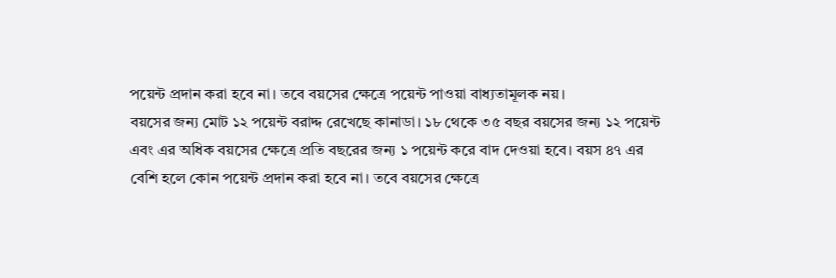পয়েন্ট প্রদান করা হবে না। তবে বয়সের ক্ষেত্রে পয়েন্ট পাওয়া বাধ্যতামূলক নয়।
বয়সের জন্য মোট ১২ পয়েন্ট বরাদ্দ রেখেছে কানাডা। ১৮ থেকে ৩৫ বছর বয়সের জন্য ১২ পয়েন্ট এবং এর অধিক বয়সের ক্ষেত্রে প্রতি বছরের জন্য ১ পয়েন্ট করে বাদ দেওয়া হবে। বয়স ৪৭ এর বেশি হলে কোন পয়েন্ট প্রদান করা হবে না। তবে বয়সের ক্ষেত্রে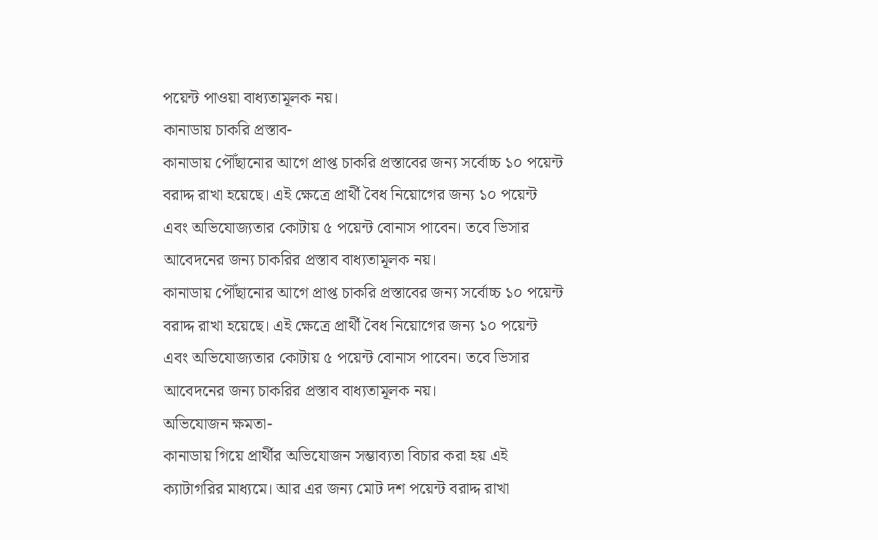পয়েন্ট পাওয়া বাধ্যতামূলক নয়।
কানাডায় চাকরি প্রস্তাব-
কানাডায় পৌঁছানোর আগে প্রাপ্ত চাকরি প্রস্তাবের জন্য সর্বোচ্চ ১০ পয়েন্ট বরাদ্দ রাখা হয়েছে। এই ক্ষেত্রে প্রার্থী বৈধ নিয়োগের জন্য ১০ পয়েন্ট এবং অভিযোজ্যতার কোটায় ৫ পয়েন্ট বোনাস পাবেন। তবে ভিসার আবেদনের জন্য চাকরির প্রস্তাব বাধ্যতামূলক নয়।
কানাডায় পৌঁছানোর আগে প্রাপ্ত চাকরি প্রস্তাবের জন্য সর্বোচ্চ ১০ পয়েন্ট বরাদ্দ রাখা হয়েছে। এই ক্ষেত্রে প্রার্থী বৈধ নিয়োগের জন্য ১০ পয়েন্ট এবং অভিযোজ্যতার কোটায় ৫ পয়েন্ট বোনাস পাবেন। তবে ভিসার আবেদনের জন্য চাকরির প্রস্তাব বাধ্যতামূলক নয়।
অভিযোজন ক্ষমতা-
কানাডায় গিয়ে প্রার্থীর অভিযোজন সম্ভাব্যতা বিচার করা হয় এই ক্যাটাগরির মাধ্যমে। আর এর জন্য মোট দশ পয়েন্ট বরাদ্দ রাখা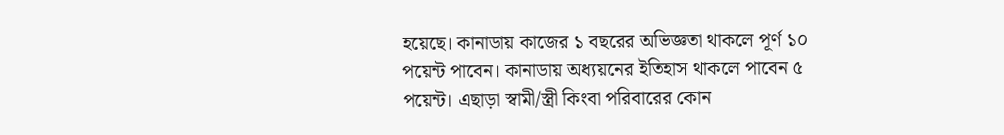হয়েছে। কানাডায় কাজের ১ বছরের অভিজ্ঞতা থাকলে পূর্ণ ১০ পয়েন্ট পাবেন। কানাডায় অধ্যয়নের ইতিহাস থাকলে পাবেন ৫ পয়েন্ট। এছাড়া স্বামী/স্ত্রী কিংবা পরিবারের কোন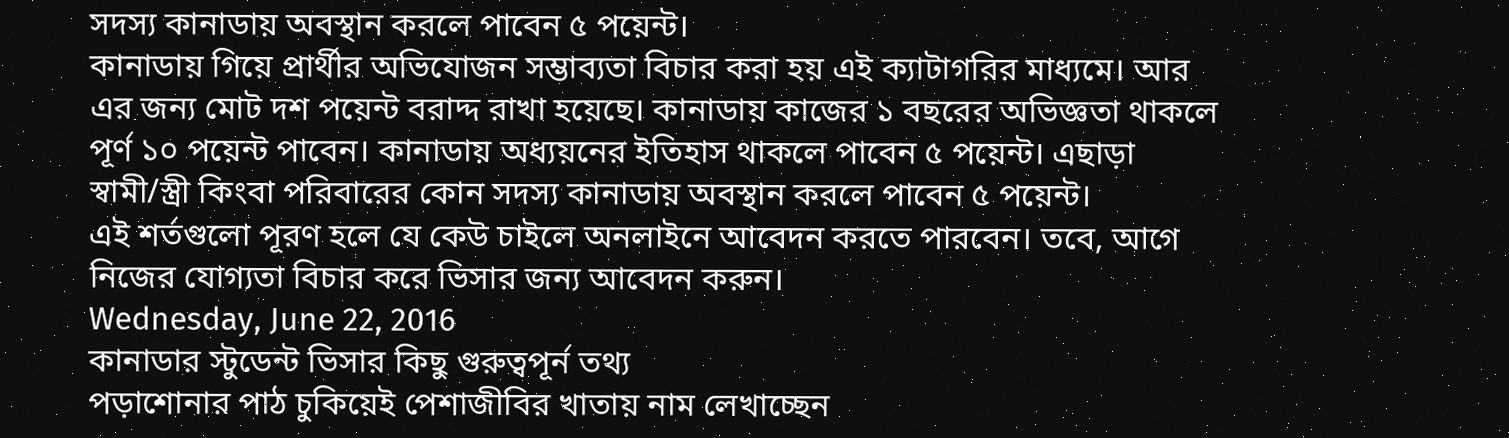সদস্য কানাডায় অবস্থান করলে পাবেন ৫ পয়েন্ট।
কানাডায় গিয়ে প্রার্থীর অভিযোজন সম্ভাব্যতা বিচার করা হয় এই ক্যাটাগরির মাধ্যমে। আর এর জন্য মোট দশ পয়েন্ট বরাদ্দ রাখা হয়েছে। কানাডায় কাজের ১ বছরের অভিজ্ঞতা থাকলে পূর্ণ ১০ পয়েন্ট পাবেন। কানাডায় অধ্যয়নের ইতিহাস থাকলে পাবেন ৫ পয়েন্ট। এছাড়া স্বামী/স্ত্রী কিংবা পরিবারের কোন সদস্য কানাডায় অবস্থান করলে পাবেন ৫ পয়েন্ট।
এই শর্তগুলো পূরণ হলে যে কেউ চাইলে অনলাইনে আবেদন করতে পারবেন। তবে, আগে নিজের যোগ্যতা বিচার করে ভিসার জন্য আবেদন করুন।
Wednesday, June 22, 2016
কানাডার স্টুডেন্ট ভিসার কিছু গুরুত্বপূর্ন তথ্য
পড়াশোনার পাঠ চুকিয়েই পেশাজীবির খাতায় নাম লেখাচ্ছেন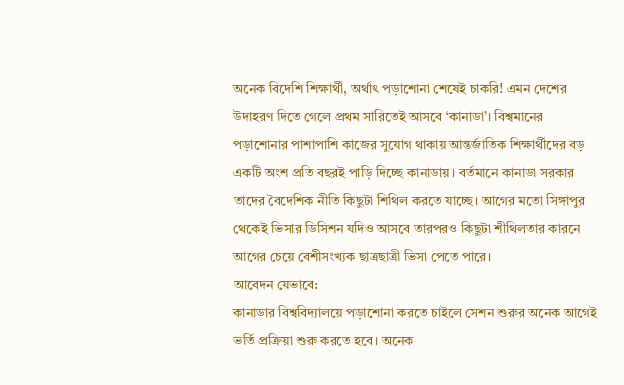অনেক বিদেশি শিক্ষার্থী, অর্থাৎ পড়াশোনা শেষেই চাকরি! এমন দেশের উদাহরণ দিতে গেলে প্রথম সারিতেই আসবে ‘কানাডা’। বিশ্বমানের পড়াশোনার পাশাপাশি কাজের সুযোগ থাকায় আন্তর্জাতিক শিক্ষার্থীদের বড় একটি অংশ প্রতি বছরই পাড়ি দিচ্ছে কানাডায়। বর্তমানে কানাডা সরকার তাদের বৈদেশিক নীতি কিছুটা শিথিল করতে যাচ্ছে। আগের মতো সিঙ্গাপুর থেকেই ভিসার ডিসিশন যদিও আসবে তারপরও কিছুটা শীথিলতার কারনে আগের চেয়ে বেশীসংখ্যক ছাত্রছাত্রী ভিসা পেতে পারে।
আবেদন যেভাবে:
কানাডার বিশ্ববিদ্যালয়ে পড়াশোনা করতে চাইলে সেশন শুরুর অনেক আগেই ভর্তি প্রক্রিয়া শুরু করতে হবে। অনেক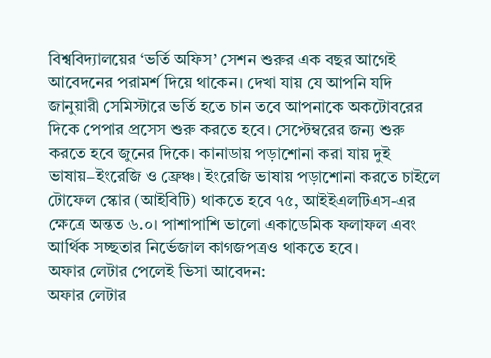বিশ্ববিদ্যালয়ের ‘ভর্তি অফিস’ সেশন শুরুর এক বছর আগেই আবেদনের পরামর্শ দিয়ে থাকেন। দেখা যায় যে আপনি যদি জানুয়ারী সেমিস্টারে ভর্তি হতে চান তবে আপনাকে অকটোবরের দিকে পেপার প্রসেস শুরু করতে হবে। সেপ্টেম্বরের জন্য শুরু করতে হবে জুনের দিকে। কানাডায় পড়াশোনা করা যায় দুই ভাষায়−ইংরেজি ও ফ্রেঞ্চ। ইংরেজি ভাষায় পড়াশোনা করতে চাইলে টোফেল স্কোর (আইবিটি) থাকতে হবে ৭৫, আইইএলটিএস-এর ক্ষেত্রে অন্তত ৬.০। পাশাপাশি ভালো একাডেমিক ফলাফল এবং আর্থিক সচ্ছতার নির্ভেজাল কাগজপত্রও থাকতে হবে।
অফার লেটার পেলেই ভিসা আবেদন:
অফার লেটার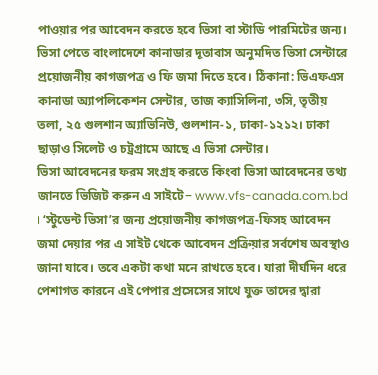পাওয়ার পর আবেদন করতে হবে ভিসা বা স্টাডি পারমিটের জন্য। ভিসা পেতে বাংলাদেশে কানাডার দূতাবাস অনুমদিত ভিসা সেন্টারে প্রয়োজনীয় কাগজপত্র ও ফি জমা দিতে হবে। ঠিকানা: ভিএফএস কানাডা অ্যাপলিকেশন সেন্টার, তাজ ক্যাসিলিনা, ৩সি, তৃতীয় তলা, ২৫ গুলশান অ্যাভিনিউ, গুলশান-১, ঢাকা-১২১২। ঢাকা ছাড়াও সিলেট ও চট্রগ্রামে আছে এ ভিসা সেন্টার।
ভিসা আবেদনের ফরম সংগ্রহ করতে কিংবা ভিসা আবেদনের তথ্য জানতে ভিজিট করুন এ সাইটে− www.vfs-canada.com.bd । ‘স্টুডেন্ট ভিসা’র জন্য প্রয়োজনীয় কাগজপত্র-ফিসহ আবেদন জমা দেয়ার পর এ সাইট থেকে আবেদন প্রক্রিয়ার সর্বশেষ অবস্থাও জানা যাবে। তবে একটা কথা মনে রাখতে হবে। যারা দীর্ঘদিন ধরে পেশাগত কারনে এই পেপার প্রসেসের সাথে যুক্ত তাদের দ্বারা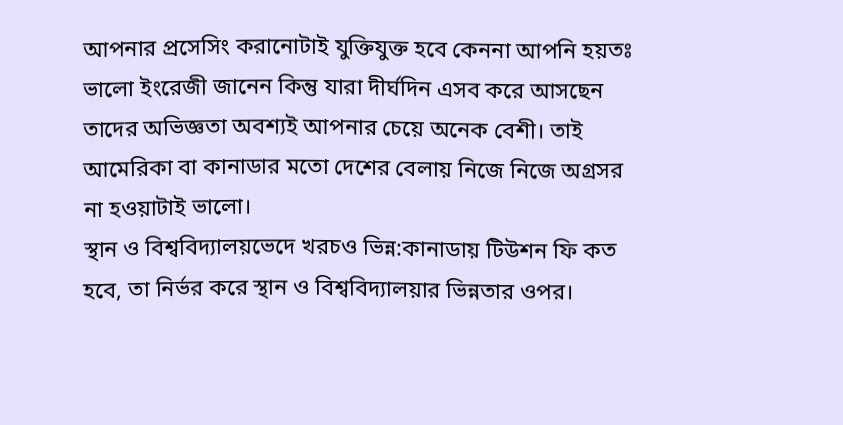আপনার প্রসেসিং করানোটাই যুক্তিযুক্ত হবে কেননা আপনি হয়তঃ ভালো ইংরেজী জানেন কিন্তু যারা দীর্ঘদিন এসব করে আসছেন তাদের অভিজ্ঞতা অবশ্যই আপনার চেয়ে অনেক বেশী। তাই আমেরিকা বা কানাডার মতো দেশের বেলায় নিজে নিজে অগ্রসর না হওয়াটাই ভালো।
স্থান ও বিশ্ববিদ্যালয়ভেদে খরচও ভিন্ন:কানাডায় টিউশন ফি কত হবে, তা নির্ভর করে স্থান ও বিশ্ববিদ্যালয়ার ভিন্নতার ওপর।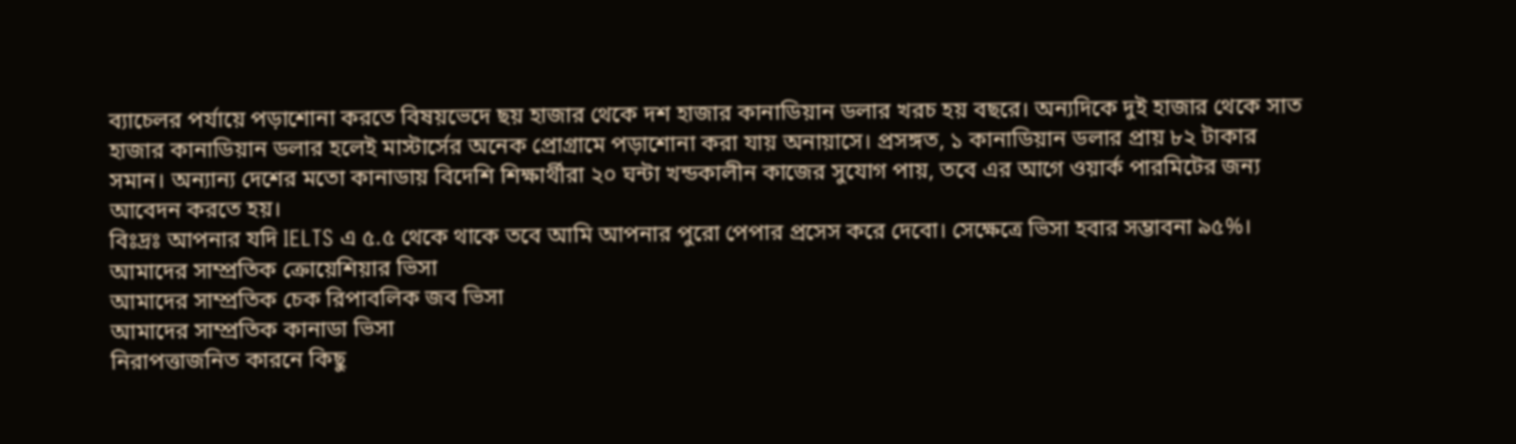ব্যাচেলর পর্যায়ে পড়াশোনা করতে বিষয়ভেদে ছয় হাজার থেকে দশ হাজার কানাডিয়ান ডলার খরচ হয় বছরে। অন্যদিকে দুই হাজার থেকে সাত হাজার কানাডিয়ান ডলার হলেই মাস্টার্সের অনেক প্রোগ্রামে পড়াশোনা করা যায় অনায়াসে। প্রসঙ্গত, ১ কানাডিয়ান ডলার প্রায় ৮২ টাকার সমান। অন্যান্য দেশের মতো কানাডায় বিদেশি শিক্ষার্থীরা ২০ ঘন্টা খন্ডকালীন কাজের সুযোগ পায়, তবে এর আগে ওয়ার্ক পারমিটের জন্য আবেদন করতে হয়।
বিঃদ্রঃ আপনার যদি IELTS এ ৫.৫ থেকে থাকে তবে আমি আপনার পুরো পেপার প্রসেস করে দেবো। সেক্ষেত্রে ভিসা হবার সম্ভাবনা ৯৫%।
আমাদের সাম্প্রতিক ক্রোয়েশিয়ার ভিসা
আমাদের সাম্প্রতিক চেক রিপাবলিক জব ভিসা
আমাদের সাম্প্রতিক কানাডা ভিসা
নিরাপত্তাজনিত কারনে কিছু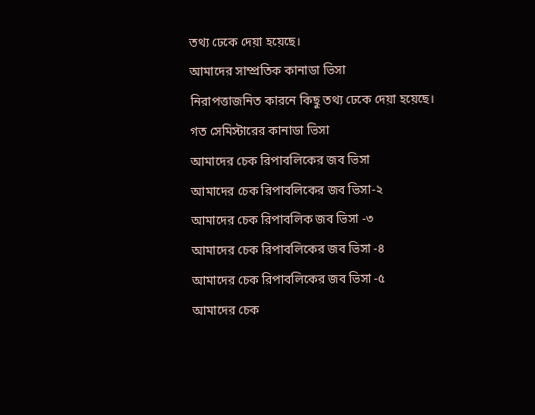তথ্য ঢেকে দেয়া হয়েছে।
আমাদের সাম্প্রতিক কানাডা ভিসা
নিরাপত্তাজনিত কারনে কিছু তথ্য ঢেকে দেয়া হয়েছে।
গত সেমিস্টারের কানাডা ভিসা
আমাদের চেক রিপাবলিকের জব ভিসা
আমাদের চেক রিপাবলিকের জব ভিসা-২
আমাদের চেক রিপাবলিক জব ভিসা -৩
আমাদের চেক রিপাবলিকের জব ভিসা -৪
আমাদের চেক রিপাবলিকের জব ভিসা -৫
আমাদের চেক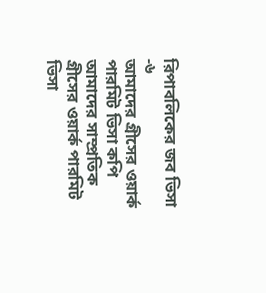রিপাবলিকের জব ভিসা -৬
আমাদের গ্রীসের ওয়ার্ক পারমিট ভিসা কপি
আমাদের সাম্প্রতিক গ্রীসের ওয়ার্ক পারমিট ভিসা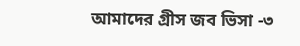আমাদের গ্রীস জব ভিসা -৩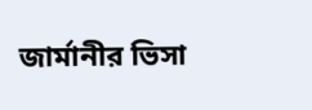জার্মানীর ভিসা